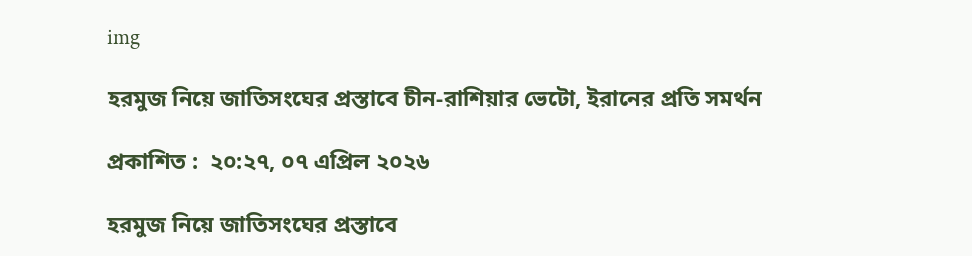img

হরমুজ নিয়ে জাতিসংঘের প্রস্তাবে চীন-রাশিয়ার ভেটো, ইরানের প্রতি সমর্থন

প্রকাশিত :  ২০:২৭, ০৭ এপ্রিল ২০২৬

হরমুজ নিয়ে জাতিসংঘের প্রস্তাবে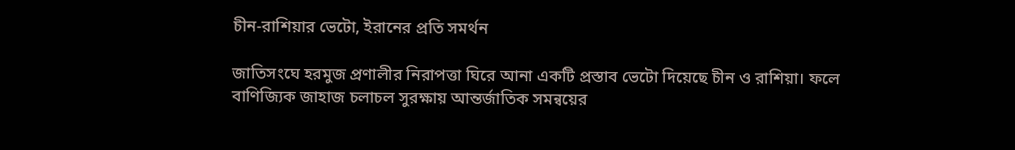চীন-রাশিয়ার ভেটো, ইরানের প্রতি সমর্থন

জাতিসংঘে হরমুজ প্রণালীর নিরাপত্তা ঘিরে আনা একটি প্রস্তাব ভেটো দিয়েছে চীন ও রাশিয়া। ফলে বাণিজ্যিক জাহাজ চলাচল সুরক্ষায় আন্তর্জাতিক সমন্বয়ের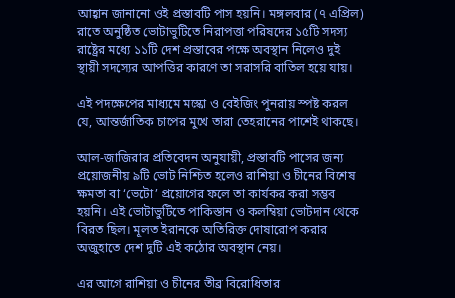আহ্বান জানানো ওই প্রস্তাবটি পাস হয়নি। মঙ্গলবার (৭ এপ্রিল) রাতে অনুষ্ঠিত ভোটাভুটিতে নিরাপত্তা পরিষদের ১৫টি সদস্য রাষ্ট্রের মধ্যে ১১টি দেশ প্রস্তাবের পক্ষে অবস্থান নিলেও দুই স্থায়ী সদস্যের আপত্তির কারণে তা সরাসরি বাতিল হয়ে যায়।

এই পদক্ষেপের মাধ্যমে মস্কো ও বেইজিং পুনরায় স্পষ্ট করল যে, আন্তর্জাতিক চাপের মুখে তারা তেহরানের পাশেই থাকছে।

আল-জাজিরার প্রতিবেদন অনুযায়ী, প্রস্তাবটি পাসের জন্য প্রয়োজনীয় ৯টি ভোট নিশ্চিত হলেও রাশিয়া ও চীনের বিশেষ ক্ষমতা বা ‘ভেটো’ প্রয়োগের ফলে তা কার্যকর করা সম্ভব হয়নি। এই ভোটাভুটিতে পাকিস্তান ও কলম্বিয়া ভোটদান থেকে বিরত ছিল। মূলত ইরানকে অতিরিক্ত দোষারোপ করার অজুহাতে দেশ দুটি এই কঠোর অবস্থান নেয়।

এর আগে রাশিয়া ও চীনের তীব্র বিরোধিতার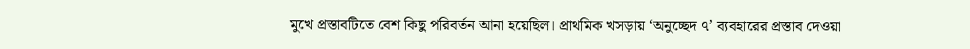মুখে প্রস্তাবটিতে বেশ কিছু পরিবর্তন আনা হয়েছিল। প্রাথমিক খসড়ায় ‘অনুচ্ছেদ ৭’ ব্যবহারের প্রস্তাব দেওয়া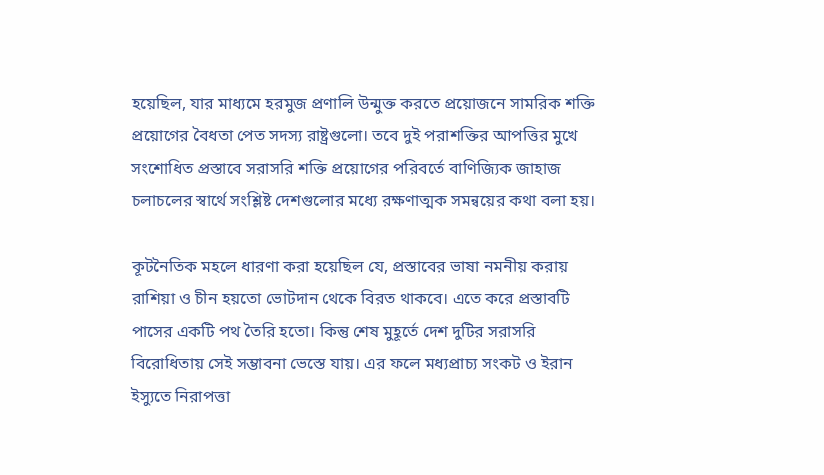হয়েছিল, যার মাধ্যমে হরমুজ প্রণালি উন্মুক্ত করতে প্রয়োজনে সামরিক শক্তি প্রয়োগের বৈধতা পেত সদস্য রাষ্ট্রগুলো। তবে দুই পরাশক্তির আপত্তির মুখে সংশোধিত প্রস্তাবে সরাসরি শক্তি প্রয়োগের পরিবর্তে বাণিজ্যিক জাহাজ চলাচলের স্বার্থে সংশ্লিষ্ট দেশগুলোর মধ্যে রক্ষণাত্মক সমন্বয়ের কথা বলা হয়।

কূটনৈতিক মহলে ধারণা করা হয়েছিল যে, প্রস্তাবের ভাষা নমনীয় করায় রাশিয়া ও চীন হয়তো ভোটদান থেকে বিরত থাকবে। এতে করে প্রস্তাবটি পাসের একটি পথ তৈরি হতো। কিন্তু শেষ মুহূর্তে দেশ দুটির সরাসরি বিরোধিতায় সেই সম্ভাবনা ভেস্তে যায়। এর ফলে মধ্যপ্রাচ্য সংকট ও ইরান ইস্যুতে নিরাপত্তা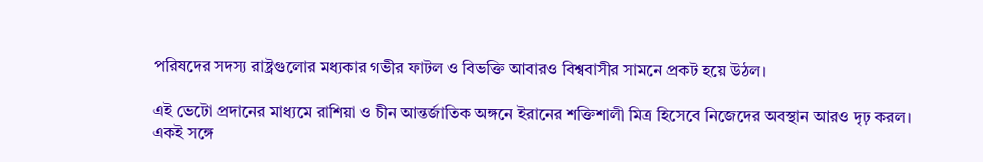পরিষদের সদস্য রাষ্ট্রগুলোর মধ্যকার গভীর ফাটল ও বিভক্তি আবারও বিশ্ববাসীর সামনে প্রকট হয়ে উঠল।

এই ভেটো প্রদানের মাধ্যমে রাশিয়া ও চীন আন্তর্জাতিক অঙ্গনে ইরানের শক্তিশালী মিত্র হিসেবে নিজেদের অবস্থান আরও দৃঢ় করল। একই সঙ্গে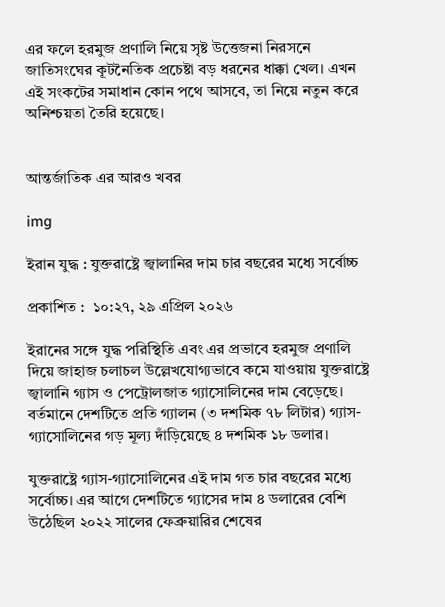এর ফলে হরমুজ প্রণালি নিয়ে সৃষ্ট উত্তেজনা নিরসনে জাতিসংঘের কূটনৈতিক প্রচেষ্টা বড় ধরনের ধাক্কা খেল। এখন এই সংকটের সমাধান কোন পথে আসবে, তা নিয়ে নতুন করে অনিশ্চয়তা তৈরি হয়েছে।


আন্তর্জাতিক এর আরও খবর

img

ইরান যুদ্ধ : যুক্তরাষ্ট্রে জ্বালানির দাম চার বছরের মধ্যে সর্বোচ্চ

প্রকাশিত :  ১০:২৭, ২৯ এপ্রিল ২০২৬

ইরানের সঙ্গে যুদ্ধ পরিস্থিতি এবং এর প্রভাবে হরমুজ প্রণালি দিয়ে জাহাজ চলাচল উল্লেখযোগ্যভাবে কমে যাওয়ায় যুক্তরাষ্ট্রে জ্বালানি গ্যাস ও পেট্রোলজাত গ্যাসোলিনের দাম বেড়েছে। বর্তমানে দেশটিতে প্রতি গ্যালন (৩ দশমিক ৭৮ লিটার) গ্যাস-গ্যাসোলিনের গড় মূল্য দাঁড়িয়েছে ৪ দশমিক ১৮ ডলার।

যুক্তরাষ্ট্রে গ্যাস-গ্যাসোলিনের এই দাম গত চার বছরের মধ্যে সর্বোচ্চ। এর আগে দেশটিতে গ্যাসের দাম ৪ ডলারের বেশি উঠেছিল ২০২২ সালের ফেব্রুয়ারির শেষের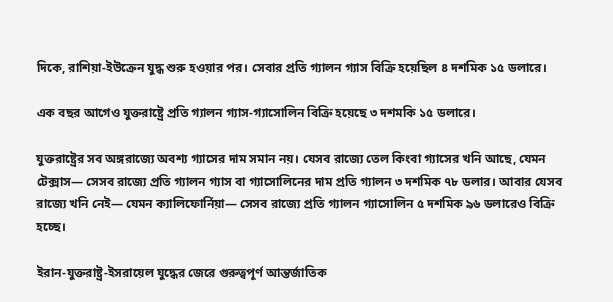দিকে, রাশিয়া-ইউক্রেন যুদ্ধ শুরু হওয়ার পর। সেবার প্রতি গ্যালন গ্যাস বিক্রি হয়েছিল ৪ দশমিক ১৫ ডলারে।

এক বছর আগেও যুক্তরাষ্ট্রে প্রতি গ্যালন গ্যাস-গ্যাসোলিন বিক্রি হয়েছে ৩ দশমকি ১৫ ডলারে।

যুক্তরাষ্ট্রের সব অঙ্গরাজ্যে অবশ্য গ্যাসের দাম সমান নয়। যেসব রাজ্যে তেল কিংবা গ্যাসের খনি আছে, যেমন টেক্সাস— সেসব রাজ্যে প্রতি গ্যালন গ্যাস বা গ্যাসোলিনের দাম প্রতি গ্যালন ৩ দশমিক ৭৮ ডলার। আবার যেসব রাজ্যে খনি নেই— যেমন ক্যালিফোর্নিয়া— সেসব রাজ্যে প্রতি গ্যালন গ্যাসোলিন ৫ দশমিক ৯৬ ডলারেও বিক্রি হচ্ছে।

ইরান-যুক্তরাষ্ট্র-ইসরায়েল যুদ্ধের জেরে গুরুত্বপূর্ণ আন্তর্জাতিক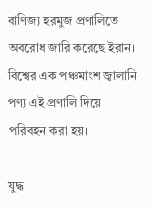বাণিজ্য হরমুজ প্রণালিতে অবরোধ জারি করেছে ইরান। বিশ্বের এক পঞ্চমাংশ জ্বালানি পণ্য এই প্রণালি দিয়ে পরিবহন করা হয়।

যুদ্ধ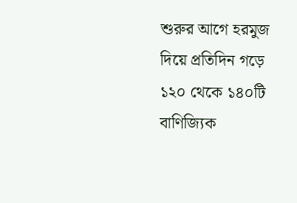শুরুর আগে হরমুজ দিয়ে প্রতিদিন গড়ে ১২০ থেকে ১৪০টি বাণিজ্যিক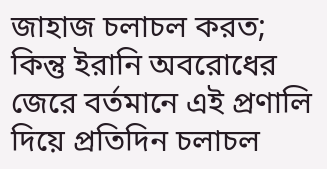জাহাজ চলাচল করত; কিন্তু ইরানি অবরোধের জেরে বর্তমানে এই প্রণালি দিয়ে প্রতিদিন চলাচল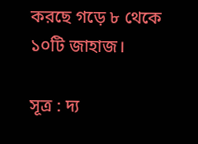করছে গড়ে ৮ থেকে ১০টি জাহাজ।

সূত্র : দ্য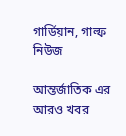গার্ডিয়ান, গাল্ফ নিউজ

আন্তর্জাতিক এর আরও খবর